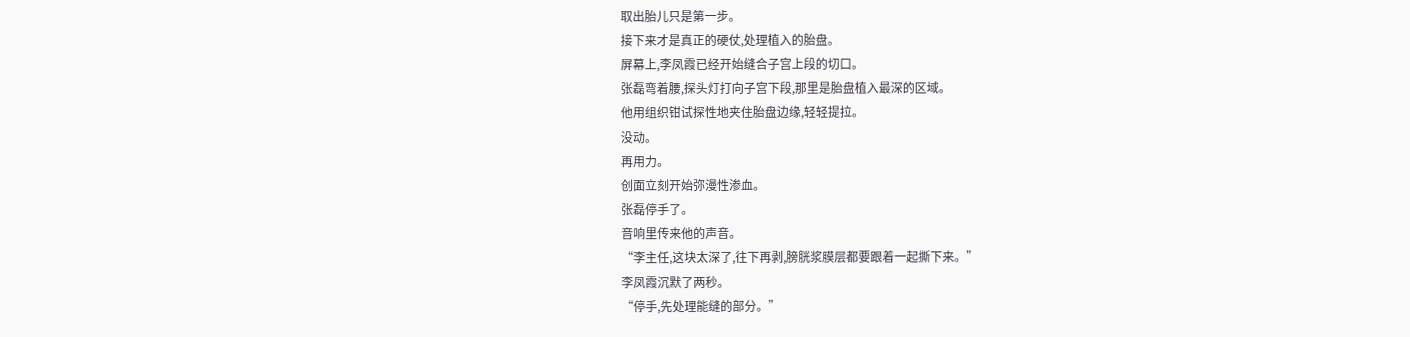取出胎儿只是第一步。
接下来才是真正的硬仗,处理植入的胎盘。
屏幕上,李凤霞已经开始缝合子宫上段的切口。
张磊弯着腰,探头灯打向子宫下段,那里是胎盘植入最深的区域。
他用组织钳试探性地夹住胎盘边缘,轻轻提拉。
没动。
再用力。
创面立刻开始弥漫性渗血。
张磊停手了。
音响里传来他的声音。
“李主任,这块太深了,往下再剥,膀胱浆膜层都要跟着一起撕下来。”
李凤霞沉默了两秒。
“停手,先处理能缝的部分。”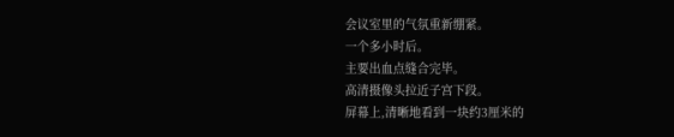会议室里的气氛重新绷紧。
一个多小时后。
主要出血点缝合完毕。
高清摄像头拉近子宫下段。
屏幕上,清晰地看到一块约3厘米的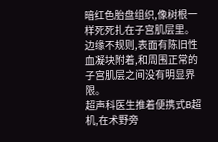暗红色胎盘组织,像树根一样死死扎在子宫肌层里。
边缘不规则,表面有陈旧性血凝块附着,和周围正常的子宫肌层之间没有明显界限。
超声科医生推着便携式B超机,在术野旁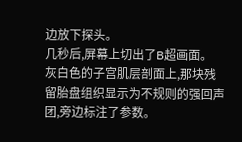边放下探头。
几秒后,屏幕上切出了B超画面。
灰白色的子宫肌层剖面上,那块残留胎盘组织显示为不规则的强回声团,旁边标注了参数。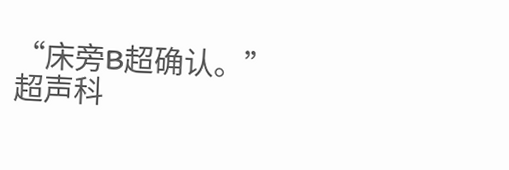“床旁B超确认。”
超声科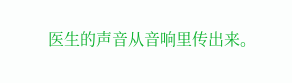医生的声音从音响里传出来。